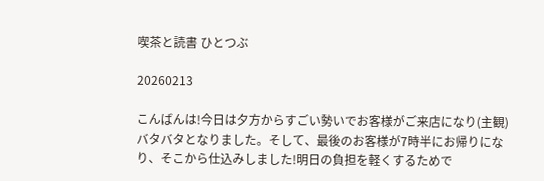喫茶と読書 ひとつぶ

20260213

こんばんは!今日は夕方からすごい勢いでお客様がご来店になり(主観)バタバタとなりました。そして、最後のお客様が7時半にお帰りになり、そこから仕込みしました!明日の負担を軽くするためで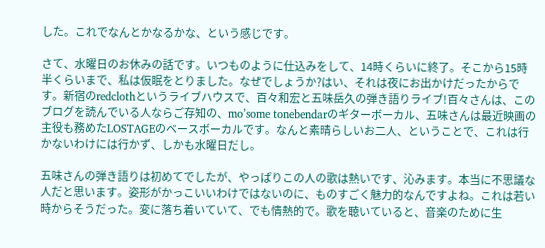した。これでなんとかなるかな、という感じです。

さて、水曜日のお休みの話です。いつものように仕込みをして、14時くらいに終了。そこから15時半くらいまで、私は仮眠をとりました。なぜでしょうか?はい、それは夜にお出かけだったからです。新宿のredclothというライブハウスで、百々和宏と五味岳久の弾き語りライブ!百々さんは、このブログを読んでいる人ならご存知の、mo’some tonebendarのギターボーカル、五味さんは最近映画の主役も務めたLOSTAGEのベースボーカルです。なんと素晴らしいお二人、ということで、これは行かないわけには行かず、しかも水曜日だし。

五味さんの弾き語りは初めてでしたが、やっぱりこの人の歌は熱いです、沁みます。本当に不思議な人だと思います。姿形がかっこいいわけではないのに、ものすごく魅力的なんですよね。これは若い時からそうだった。変に落ち着いていて、でも情熱的で。歌を聴いていると、音楽のために生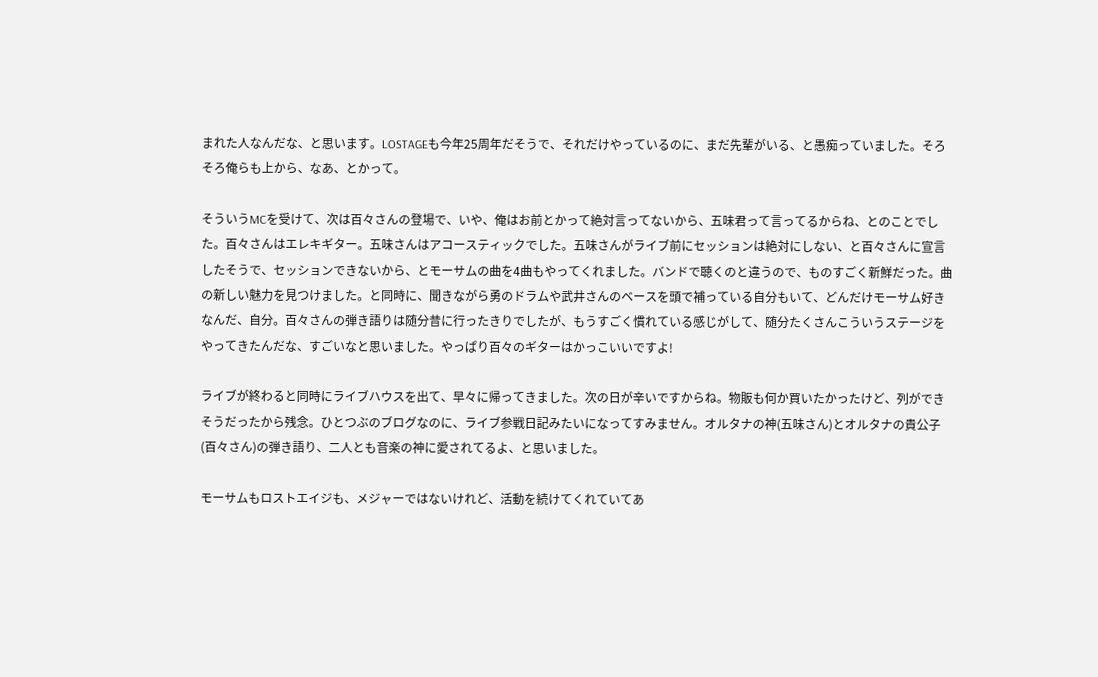まれた人なんだな、と思います。LOSTAGEも今年25周年だそうで、それだけやっているのに、まだ先輩がいる、と愚痴っていました。そろそろ俺らも上から、なあ、とかって。

そういうMCを受けて、次は百々さんの登場で、いや、俺はお前とかって絶対言ってないから、五味君って言ってるからね、とのことでした。百々さんはエレキギター。五味さんはアコースティックでした。五味さんがライブ前にセッションは絶対にしない、と百々さんに宣言したそうで、セッションできないから、とモーサムの曲を4曲もやってくれました。バンドで聴くのと違うので、ものすごく新鮮だった。曲の新しい魅力を見つけました。と同時に、聞きながら勇のドラムや武井さんのベースを頭で補っている自分もいて、どんだけモーサム好きなんだ、自分。百々さんの弾き語りは随分昔に行ったきりでしたが、もうすごく慣れている感じがして、随分たくさんこういうステージをやってきたんだな、すごいなと思いました。やっぱり百々のギターはかっこいいですよ!

ライブが終わると同時にライブハウスを出て、早々に帰ってきました。次の日が辛いですからね。物販も何か買いたかったけど、列ができそうだったから残念。ひとつぶのブログなのに、ライブ参戦日記みたいになってすみません。オルタナの神(五味さん)とオルタナの貴公子(百々さん)の弾き語り、二人とも音楽の神に愛されてるよ、と思いました。

モーサムもロストエイジも、メジャーではないけれど、活動を続けてくれていてあ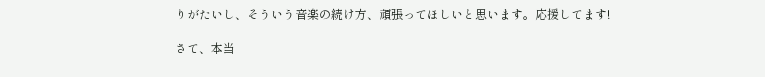りがたいし、そういう音楽の続け方、頑張ってほしいと思います。応援してます!

さて、本当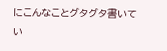にこんなことグタグタ書いてい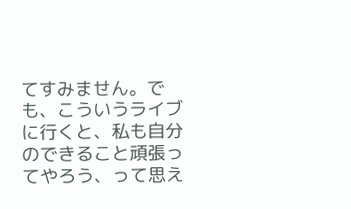てすみません。でも、こういうライブに行くと、私も自分のできること頑張ってやろう、って思え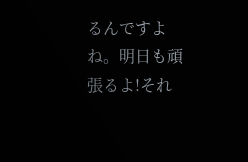るんですよね。明日も頑張るよ!それ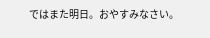ではまた明日。おやすみなさい。